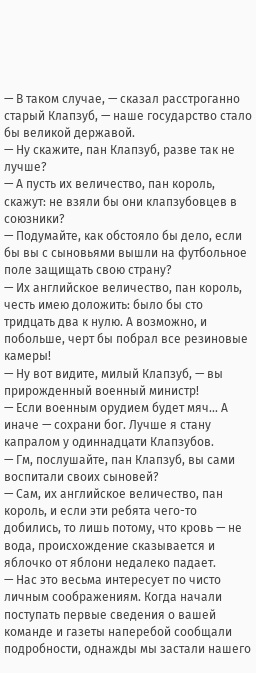— В таком случае, — сказал расстроганно старый Клапзуб, — наше государство стало бы великой державой.
— Ну скажите, пан Клапзуб, разве так не лучше?
— А пусть их величество, пан король, скажут: не взяли бы они клапзубовцев в союзники?
— Подумайте, как обстояло бы дело, если бы вы с сыновьями вышли на футбольное поле защищать свою страну?
— Их английское величество, пан король, честь имею доложить: было бы сто тридцать два к нулю. А возможно, и побольше, черт бы побрал все резиновые камеры!
— Ну вот видите, милый Клапзуб, — вы прирожденный военный министр!
— Если военным орудием будет мяч... А иначе — сохрани бог. Лучше я стану капралом у одиннадцати Клапзубов.
— Гм, послушайте, пан Клапзуб, вы сами воспитали своих сыновей?
— Сам, их английское величество, пан король, и если эти ребята чего-то добились, то лишь потому, что кровь — не вода, происхождение сказывается и яблочко от яблони недалеко падает.
— Нас это весьма интересует по чисто личным соображениям. Когда начали поступать первые сведения о вашей команде и газеты наперебой сообщали подробности, однажды мы застали нашего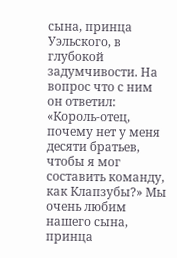сына, принца Уэльского, в глубокой задумчивости. На вопрос что с ним он ответил: «Король-отец, почему нет у меня десяти братьев, чтобы я мог составить команду, как Клапзубы?» Мы очень любим нашего сына, принца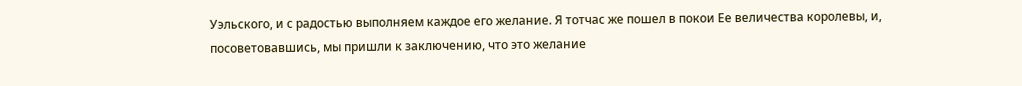Уэльского, и с радостью выполняем каждое его желание. Я тотчас же пошел в покои Ее величества королевы, и, посоветовавшись, мы пришли к заключению, что это желание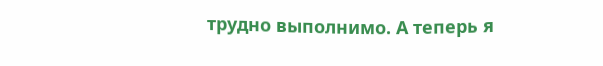трудно выполнимо. А теперь я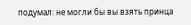подумал: не могли бы вы взять принца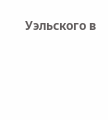Уэльского в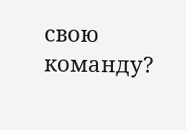свою команду?